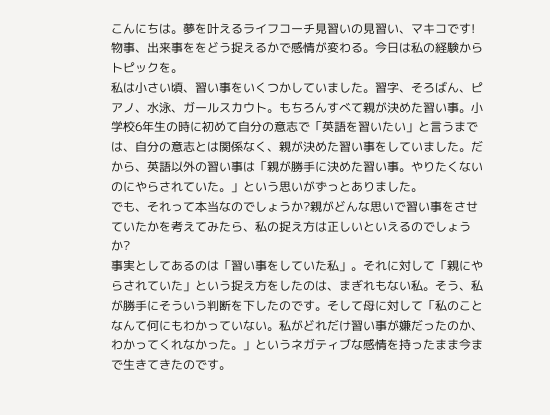こんにちは。夢を叶えるライフコーチ見習いの見習い、マキコです!
物事、出来事ををどう捉えるかで感情が変わる。今日は私の経験からトピックを。
私は小さい頃、習い事をいくつかしていました。習字、そろばん、ピアノ、水泳、ガールスカウト。もちろんすべて親が決めた習い事。小学校6年生の時に初めて自分の意志で「英語を習いたい」と言うまでは、自分の意志とは関係なく、親が決めた習い事をしていました。だから、英語以外の習い事は「親が勝手に決めた習い事。やりたくないのにやらされていた。」という思いがずっとありました。
でも、それって本当なのでしょうか?親がどんな思いで習い事をさせていたかを考えてみたら、私の捉え方は正しいといえるのでしょうか?
事実としてあるのは「習い事をしていた私」。それに対して「親にやらされていた」という捉え方をしたのは、まぎれもない私。そう、私が勝手にそういう判断を下したのです。そして母に対して「私のことなんて何にもわかっていない。私がどれだけ習い事が嫌だったのか、わかってくれなかった。」というネガティブな感情を持ったまま今まで生きてきたのです。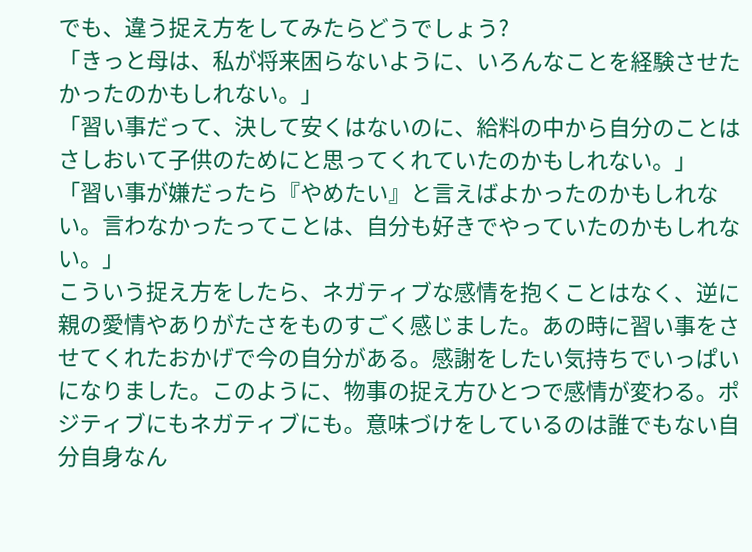でも、違う捉え方をしてみたらどうでしょう?
「きっと母は、私が将来困らないように、いろんなことを経験させたかったのかもしれない。」
「習い事だって、決して安くはないのに、給料の中から自分のことはさしおいて子供のためにと思ってくれていたのかもしれない。」
「習い事が嫌だったら『やめたい』と言えばよかったのかもしれない。言わなかったってことは、自分も好きでやっていたのかもしれない。」
こういう捉え方をしたら、ネガティブな感情を抱くことはなく、逆に親の愛情やありがたさをものすごく感じました。あの時に習い事をさせてくれたおかげで今の自分がある。感謝をしたい気持ちでいっぱいになりました。このように、物事の捉え方ひとつで感情が変わる。ポジティブにもネガティブにも。意味づけをしているのは誰でもない自分自身なん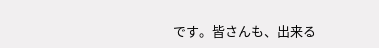です。皆さんも、出来る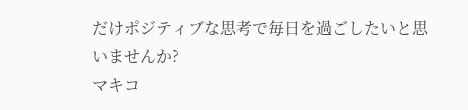だけポジティブな思考で毎日を過ごしたいと思いませんか?
マキコ